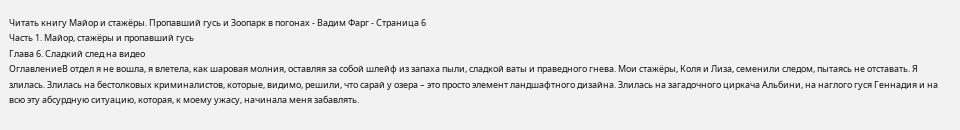Читать книгу Майор и стажёры. Пропавший гусь и Зоопарк в погонах - Вадим Фарг - Страница 6
Часть 1. Майор, стажёры и пропавший гусь
Глава 6. Сладкий след на видео
ОглавлениеВ отдел я не вошла, я влетела, как шаровая молния, оставляя за собой шлейф из запаха пыли, сладкой ваты и праведного гнева. Мои стажёры, Коля и Лиза, семенили следом, пытаясь не отставать. Я злилась. Злилась на бестолковых криминалистов, которые, видимо, решили, что сарай у озера – это просто элемент ландшафтного дизайна. Злилась на загадочного циркача Альбини, на наглого гуся Геннадия и на всю эту абсурдную ситуацию, которая, к моему ужасу, начинала меня забавлять.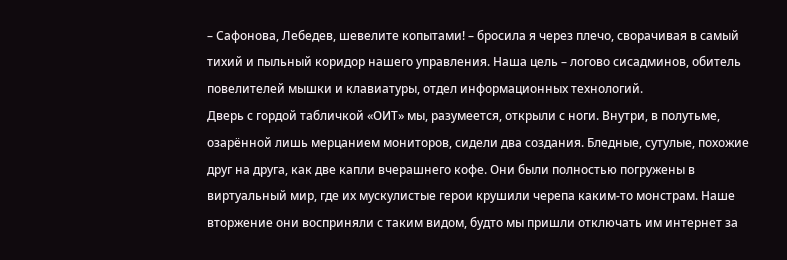– Сафонова, Лебедев, шевелите копытами! – бросила я через плечо, сворачивая в самый тихий и пыльный коридор нашего управления. Наша цель – логово сисадминов, обитель повелителей мышки и клавиатуры, отдел информационных технологий.
Дверь с гордой табличкой «ОИТ» мы, разумеется, открыли с ноги. Внутри, в полутьме, озарённой лишь мерцанием мониторов, сидели два создания. Бледные, сутулые, похожие друг на друга, как две капли вчерашнего кофе. Они были полностью погружены в виртуальный мир, где их мускулистые герои крушили черепа каким-то монстрам. Наше вторжение они восприняли с таким видом, будто мы пришли отключать им интернет за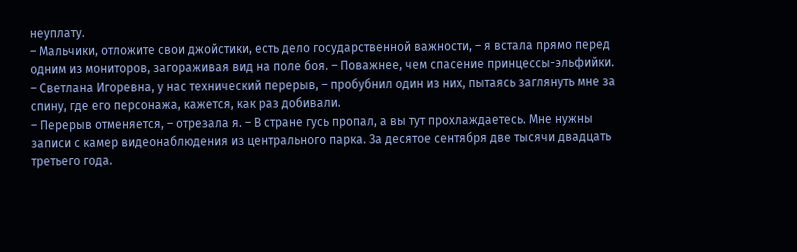неуплату.
– Мальчики, отложите свои джойстики, есть дело государственной важности, – я встала прямо перед одним из мониторов, загораживая вид на поле боя. – Поважнее, чем спасение принцессы-эльфийки.
– Светлана Игоревна, у нас технический перерыв, – пробубнил один из них, пытаясь заглянуть мне за спину, где его персонажа, кажется, как раз добивали.
– Перерыв отменяется, – отрезала я. – В стране гусь пропал, а вы тут прохлаждаетесь. Мне нужны записи с камер видеонаблюдения из центрального парка. За десятое сентября две тысячи двадцать третьего года.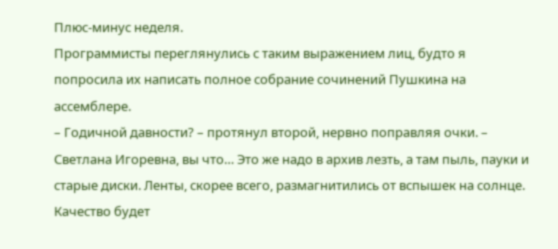Плюс-минус неделя.
Программисты переглянулись с таким выражением лиц, будто я попросила их написать полное собрание сочинений Пушкина на ассемблере.
– Годичной давности? – протянул второй, нервно поправляя очки. – Светлана Игоревна, вы что… Это же надо в архив лезть, а там пыль, пауки и старые диски. Ленты, скорее всего, размагнитились от вспышек на солнце. Качество будет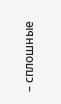– сплошные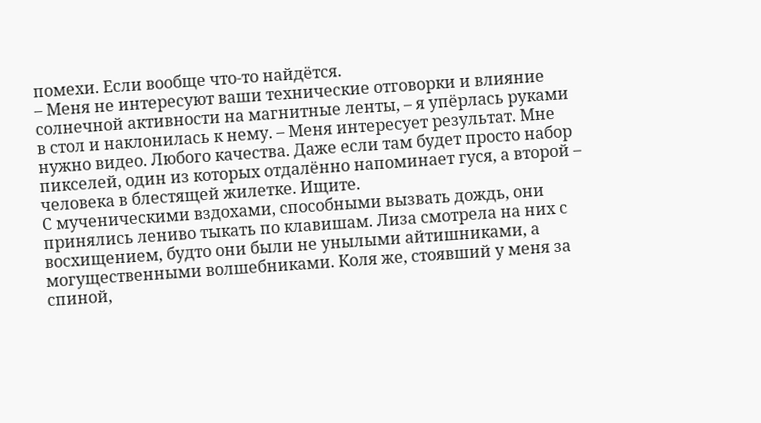помехи. Если вообще что-то найдётся.
– Меня не интересуют ваши технические отговорки и влияние солнечной активности на магнитные ленты, – я упёрлась руками в стол и наклонилась к нему. – Меня интересует результат. Мне нужно видео. Любого качества. Даже если там будет просто набор пикселей, один из которых отдалённо напоминает гуся, а второй – человека в блестящей жилетке. Ищите.
С мученическими вздохами, способными вызвать дождь, они принялись лениво тыкать по клавишам. Лиза смотрела на них с восхищением, будто они были не унылыми айтишниками, а могущественными волшебниками. Коля же, стоявший у меня за спиной,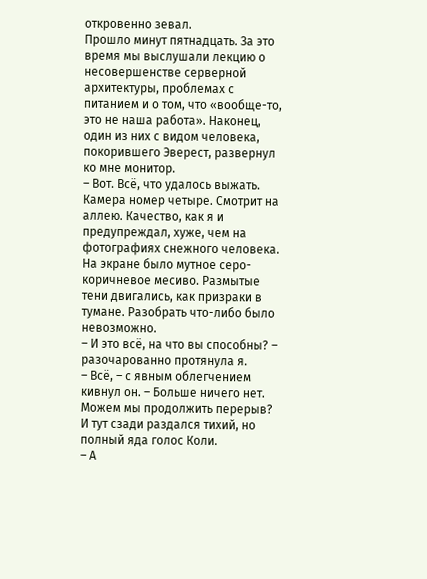откровенно зевал.
Прошло минут пятнадцать. За это время мы выслушали лекцию о несовершенстве серверной архитектуры, проблемах с питанием и о том, что «вообще-то, это не наша работа». Наконец, один из них с видом человека, покорившего Эверест, развернул ко мне монитор.
– Вот. Всё, что удалось выжать. Камера номер четыре. Смотрит на аллею. Качество, как я и предупреждал, хуже, чем на фотографиях снежного человека.
На экране было мутное серо-коричневое месиво. Размытые тени двигались, как призраки в тумане. Разобрать что-либо было невозможно.
– И это всё, на что вы способны? – разочарованно протянула я.
– Всё, – с явным облегчением кивнул он. – Больше ничего нет. Можем мы продолжить перерыв?
И тут сзади раздался тихий, но полный яда голос Коли.
– А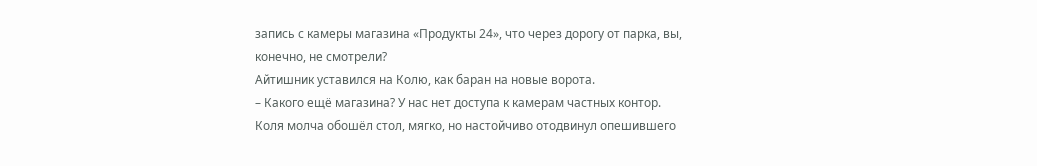запись с камеры магазина «Продукты 24», что через дорогу от парка, вы, конечно, не смотрели?
Айтишник уставился на Колю, как баран на новые ворота.
– Какого ещё магазина? У нас нет доступа к камерам частных контор.
Коля молча обошёл стол, мягко, но настойчиво отодвинул опешившего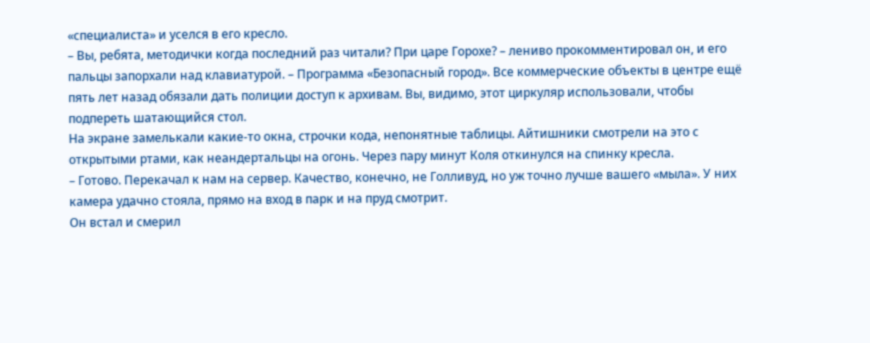«специалиста» и уселся в его кресло.
– Вы, ребята, методички когда последний раз читали? При царе Горохе? – лениво прокомментировал он, и его пальцы запорхали над клавиатурой. – Программа «Безопасный город». Все коммерческие объекты в центре ещё пять лет назад обязали дать полиции доступ к архивам. Вы, видимо, этот циркуляр использовали, чтобы подпереть шатающийся стол.
На экране замелькали какие-то окна, строчки кода, непонятные таблицы. Айтишники смотрели на это с открытыми ртами, как неандертальцы на огонь. Через пару минут Коля откинулся на спинку кресла.
– Готово. Перекачал к нам на сервер. Качество, конечно, не Голливуд, но уж точно лучше вашего «мыла». У них камера удачно стояла, прямо на вход в парк и на пруд смотрит.
Он встал и смерил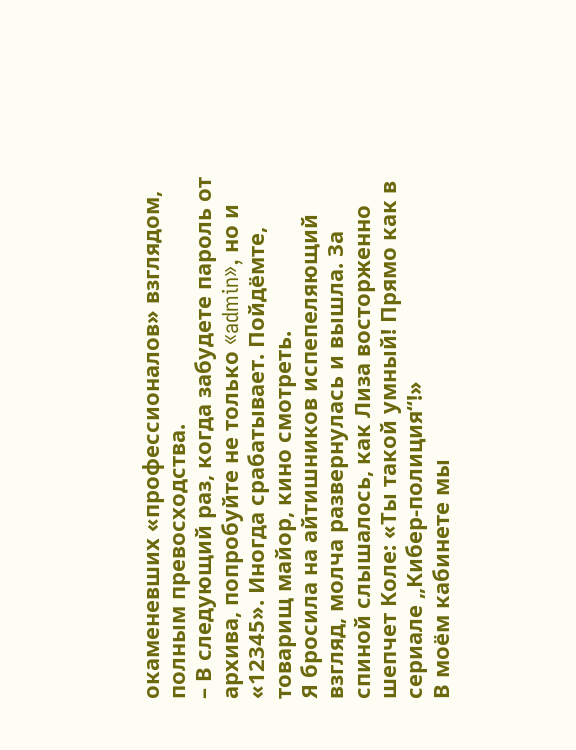окаменевших «профессионалов» взглядом, полным превосходства.
– В следующий раз, когда забудете пароль от архива, попробуйте не только «admin», но и «12345». Иногда срабатывает. Пойдёмте, товарищ майор, кино смотреть.
Я бросила на айтишников испепеляющий взгляд, молча развернулась и вышла. За спиной слышалось, как Лиза восторженно шепчет Коле: «Ты такой умный! Прямо как в сериале „Кибер-полиция“!»
В моём кабинете мы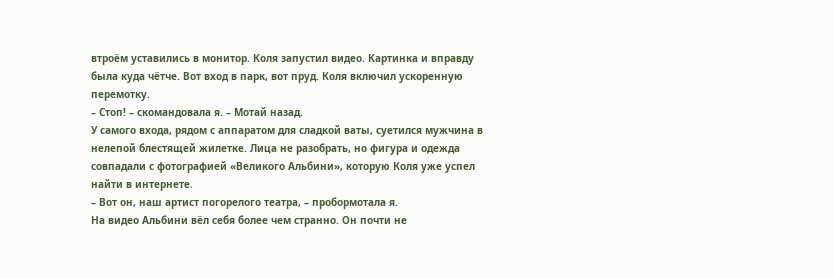втроём уставились в монитор. Коля запустил видео. Картинка и вправду была куда чётче. Вот вход в парк, вот пруд. Коля включил ускоренную перемотку.
– Стоп! – скомандовала я. – Мотай назад.
У самого входа, рядом с аппаратом для сладкой ваты, суетился мужчина в нелепой блестящей жилетке. Лица не разобрать, но фигура и одежда совпадали с фотографией «Великого Альбини», которую Коля уже успел найти в интернете.
– Вот он, наш артист погорелого театра, – пробормотала я.
На видео Альбини вёл себя более чем странно. Он почти не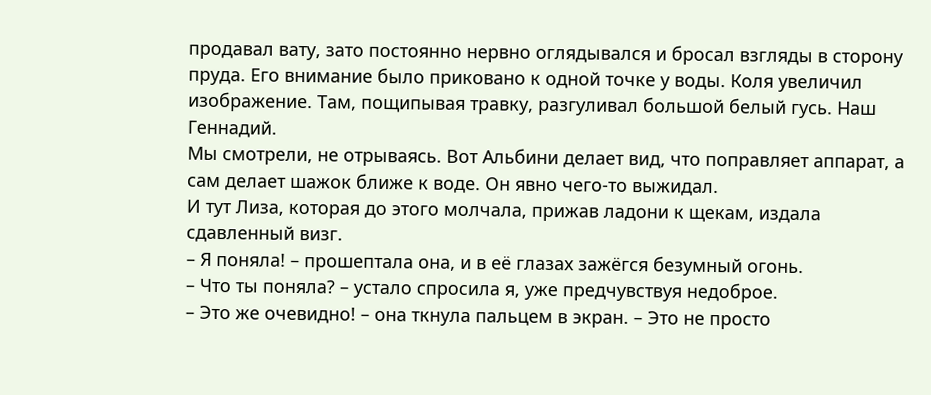продавал вату, зато постоянно нервно оглядывался и бросал взгляды в сторону пруда. Его внимание было приковано к одной точке у воды. Коля увеличил изображение. Там, пощипывая травку, разгуливал большой белый гусь. Наш Геннадий.
Мы смотрели, не отрываясь. Вот Альбини делает вид, что поправляет аппарат, а сам делает шажок ближе к воде. Он явно чего-то выжидал.
И тут Лиза, которая до этого молчала, прижав ладони к щекам, издала сдавленный визг.
– Я поняла! – прошептала она, и в её глазах зажёгся безумный огонь.
– Что ты поняла? – устало спросила я, уже предчувствуя недоброе.
– Это же очевидно! – она ткнула пальцем в экран. – Это не просто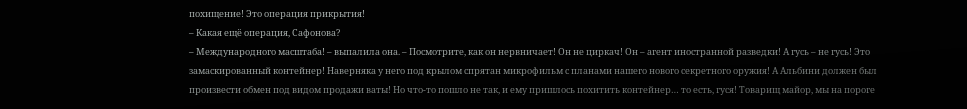похищение! Это операция прикрытия!
– Какая ещё операция, Сафонова?
– Международного масштаба! – выпалила она. – Посмотрите, как он нервничает! Он не циркач! Он – агент иностранной разведки! А гусь – не гусь! Это замаскированный контейнер! Наверняка у него под крылом спрятан микрофильм с планами нашего нового секретного оружия! А Альбини должен был произвести обмен под видом продажи ваты! Но что-то пошло не так, и ему пришлось похитить контейнер… то есть, гуся! Товарищ майор, мы на пороге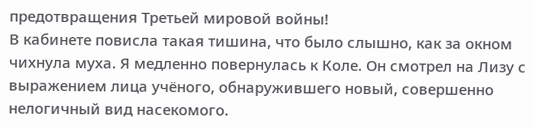предотвращения Третьей мировой войны!
В кабинете повисла такая тишина, что было слышно, как за окном чихнула муха. Я медленно повернулась к Коле. Он смотрел на Лизу с выражением лица учёного, обнаружившего новый, совершенно нелогичный вид насекомого.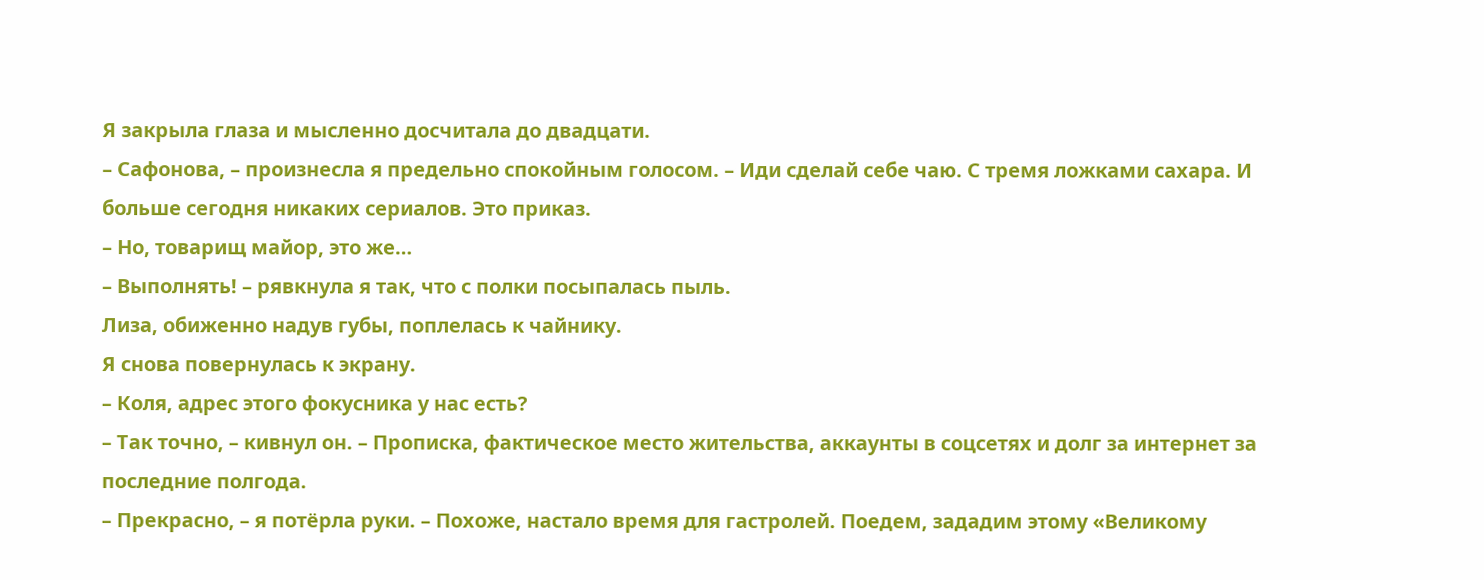Я закрыла глаза и мысленно досчитала до двадцати.
– Сафонова, – произнесла я предельно спокойным голосом. – Иди сделай себе чаю. С тремя ложками сахара. И больше сегодня никаких сериалов. Это приказ.
– Но, товарищ майор, это же…
– Выполнять! – рявкнула я так, что с полки посыпалась пыль.
Лиза, обиженно надув губы, поплелась к чайнику.
Я снова повернулась к экрану.
– Коля, адрес этого фокусника у нас есть?
– Так точно, – кивнул он. – Прописка, фактическое место жительства, аккаунты в соцсетях и долг за интернет за последние полгода.
– Прекрасно, – я потёрла руки. – Похоже, настало время для гастролей. Поедем, зададим этому «Великому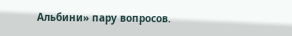Альбини» пару вопросов.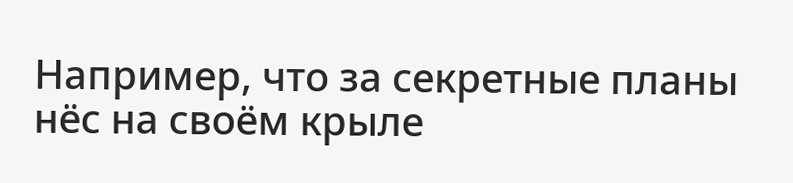Например, что за секретные планы нёс на своём крыле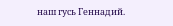наш гусь Геннадий.